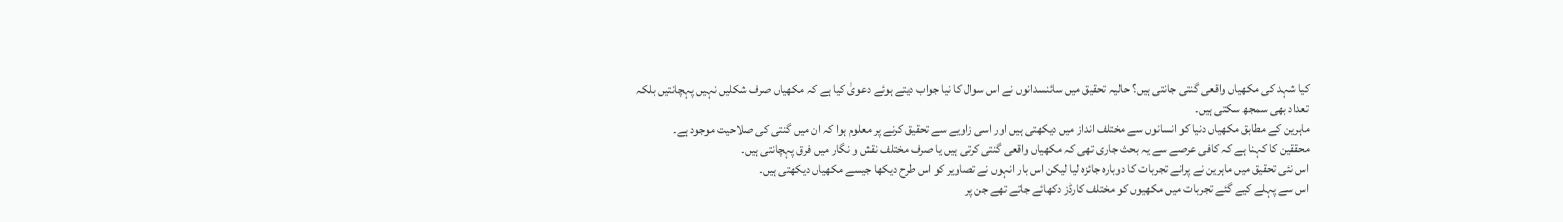کیا شہد کی مکھیاں واقعی گنتی جانتی ہیں؟ حالیہ تحقیق میں سائنسدانوں نے اس سوال کا نیا جواب دیتے ہوئے دعویٰ کیا ہے کہ مکھیاں صرف شکلیں نہیں پہچانتیں بلکہ تعداد بھی سمجھ سکتی ہیں۔
ماہرین کے مطابق مکھیاں دنیا کو انسانوں سے مختلف انداز میں دیکھتی ہیں اور اسی زاویے سے تحقیق کرنے پر معلوم ہوا کہ ان میں گنتی کی صلاحیت موجود ہے۔
محققین کا کہنا ہے کہ کافی عرصے سے یہ بحث جاری تھی کہ مکھیاں واقعی گنتی کرتی ہیں یا صرف مختلف نقش و نگار میں فرق پہچانتی ہیں۔
اس نئی تحقیق میں ماہرین نے پرانے تجربات کا دوبارہ جائزہ لیا لیکن اس بار انہوں نے تصاویر کو اس طرح دیکھا جیسے مکھیاں دیکھتی ہیں۔
اس سے پہلے کیے گئے تجربات میں مکھیوں کو مختلف کارڈز دکھائے جاتے تھے جن پر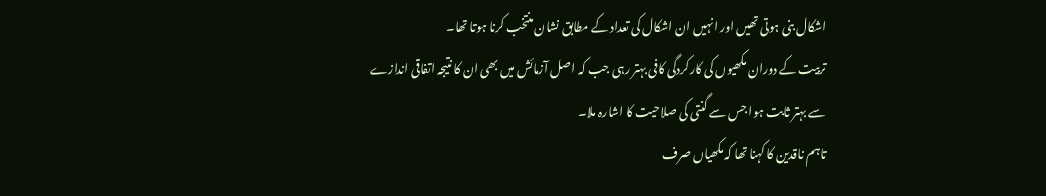اشکال بنی ہوتی تھیں اور انہیں ان اشکال کی تعداد کے مطابق نشان منتخب کرنا ہوتا تھا۔
تربیت کے دوران مکھیوں کی کارکردگی کافی بہتر رہی جب کہ اصل آزمائش میں بھی ان کا نتیجہ اتفاقی اندازے سے بہتر ثابت ہوا جس سے گنتی کی صلاحیت کا اشارہ ملا۔
تاہم ناقدین کا کہنا تھا کہ مکھیاں صرف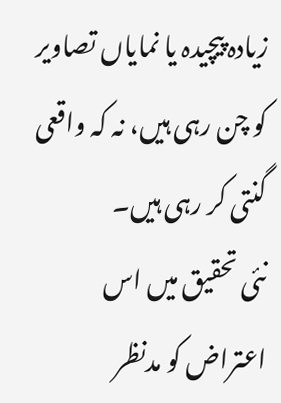زیادہ پیچیدہ یا نمایاں تصاویر کو چن رہی ہیں، نہ کہ واقعی گنتی کر رہی ہیں۔
نئی تحقیق میں اس اعتراض کو مدنظر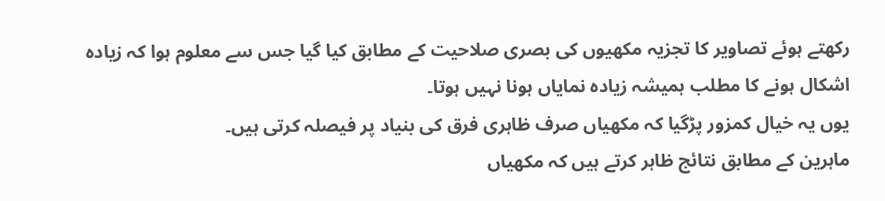رکھتے ہوئے تصاویر کا تجزیہ مکھیوں کی بصری صلاحیت کے مطابق کیا گیا جس سے معلوم ہوا کہ زیادہ اشکال ہونے کا مطلب ہمیشہ زیادہ نمایاں ہونا نہیں ہوتا۔
یوں یہ خیال کمزور پڑگیا کہ مکھیاں صرف ظاہری فرق کی بنیاد پر فیصلہ کرتی ہیں۔
ماہرین کے مطابق نتائج ظاہر کرتے ہیں کہ مکھیاں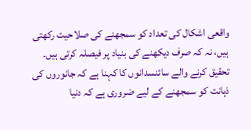واقعی اشکال کی تعداد کو سمجھنے کی صلاحیت رکھتی ہیں، نہ کہ صرف دیکھنے کی بنیاد پر فیصلہ کرتی ہیں۔
تحقیق کرنے والے سائنسدانوں کا کہنا ہے کہ جانوروں کی ذہانت کو سمجھنے کے لیے ضروری ہے کہ دنیا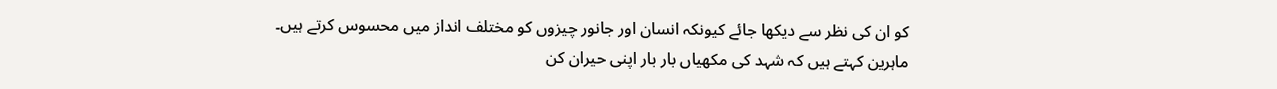کو ان کی نظر سے دیکھا جائے کیونکہ انسان اور جانور چیزوں کو مختلف انداز میں محسوس کرتے ہیں۔
ماہرین کہتے ہیں کہ شہد کی مکھیاں بار بار اپنی حیران کن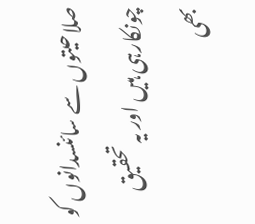صلاحیتوں سے سائنسدانوں کو چونکارہی ہیں اور یہ تحقیق بھی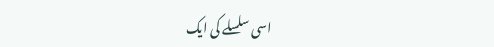اسی سلسلے کی ایک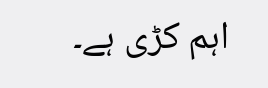اہم کڑی ہے۔